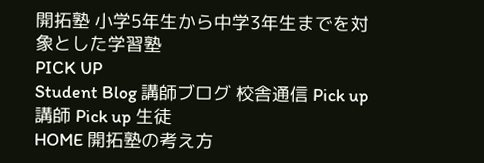開拓塾 小学5年生から中学3年生までを対象とした学習塾
PICK UP
Student Blog 講師ブログ 校舎通信 Pick up 講師 Pick up 生徒
HOME 開拓塾の考え方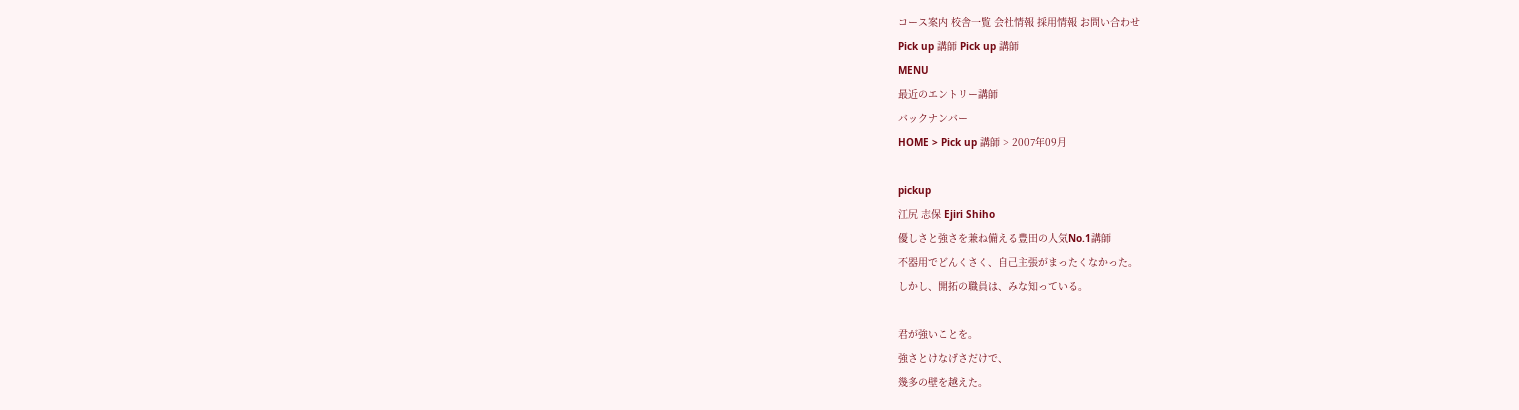コース案内 校舎一覧 会社情報 採用情報 お問い合わせ
Pick up 講師 Pick up 講師
MENU
最近のエントリー講師
バックナンバー
HOME > Pick up 講師 > 2007年09月

pickup
江尻 志保 Ejiri Shiho
優しさと強さを兼ね備える豊田の人気No.1講師
不器用でどんくさく、自己主張がまったくなかった。
しかし、開拓の職員は、みな知っている。

君が強いことを。
強さとけなげさだけで、
幾多の壁を越えた。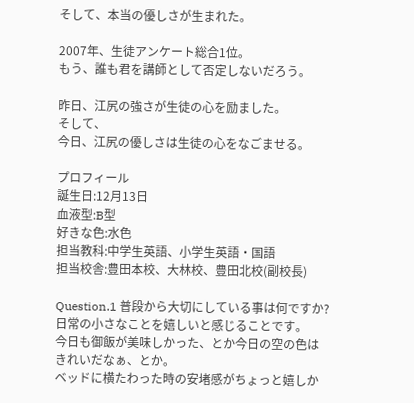そして、本当の優しさが生まれた。

2007年、生徒アンケート総合1位。
もう、誰も君を講師として否定しないだろう。

昨日、江尻の強さが生徒の心を励ました。
そして、
今日、江尻の優しさは生徒の心をなごませる。

プロフィール
誕生日:12月13日
血液型:B型
好きな色:水色
担当教科:中学生英語、小学生英語・国語
担当校舎:豊田本校、大林校、豊田北校(副校長)

Question.1 普段から大切にしている事は何ですか?
日常の小さなことを嬉しいと感じることです。
今日も御飯が美味しかった、とか今日の空の色はきれいだなぁ、とか。
ベッドに横たわった時の安堵感がちょっと嬉しか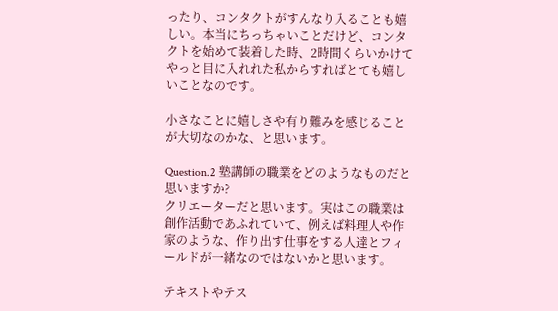ったり、コンタクトがすんなり入ることも嬉しい。本当にちっちゃいことだけど、コンタクトを始めて装着した時、2時間くらいかけてやっと目に入れれた私からすればとても嬉しいことなのです。

小さなことに嬉しさや有り難みを感じることが大切なのかな、と思います。

Question.2 塾講師の職業をどのようなものだと思いますか?
クリエーターだと思います。実はこの職業は創作活動であふれていて、例えば料理人や作家のような、作り出す仕事をする人達とフィールドが一緒なのではないかと思います。

テキストやテス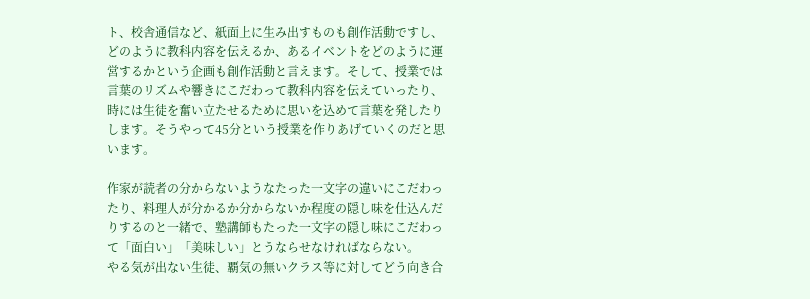ト、校舎通信など、紙面上に生み出すものも創作活動ですし、どのように教科内容を伝えるか、あるイベントをどのように運営するかという企画も創作活動と言えます。そして、授業では言葉のリズムや響きにこだわって教科内容を伝えていったり、時には生徒を奮い立たせるために思いを込めて言葉を発したりします。そうやって45分という授業を作りあげていくのだと思います。

作家が読者の分からないようなたった一文字の違いにこだわったり、料理人が分かるか分からないか程度の隠し味を仕込んだりするのと一緒で、塾講師もたった一文字の隠し味にこだわって「面白い」「美味しい」とうならせなければならない。
やる気が出ない生徒、覇気の無いクラス等に対してどう向き合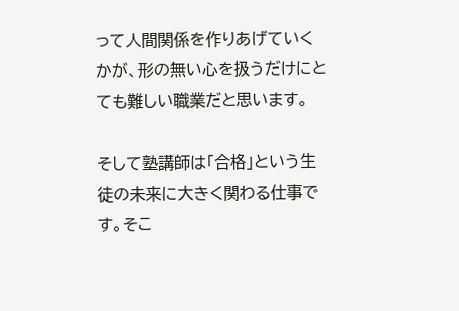って人間関係を作りあげていくかが、形の無い心を扱うだけにとても難しい職業だと思います。

そして塾講師は「合格」という生徒の未来に大きく関わる仕事です。そこ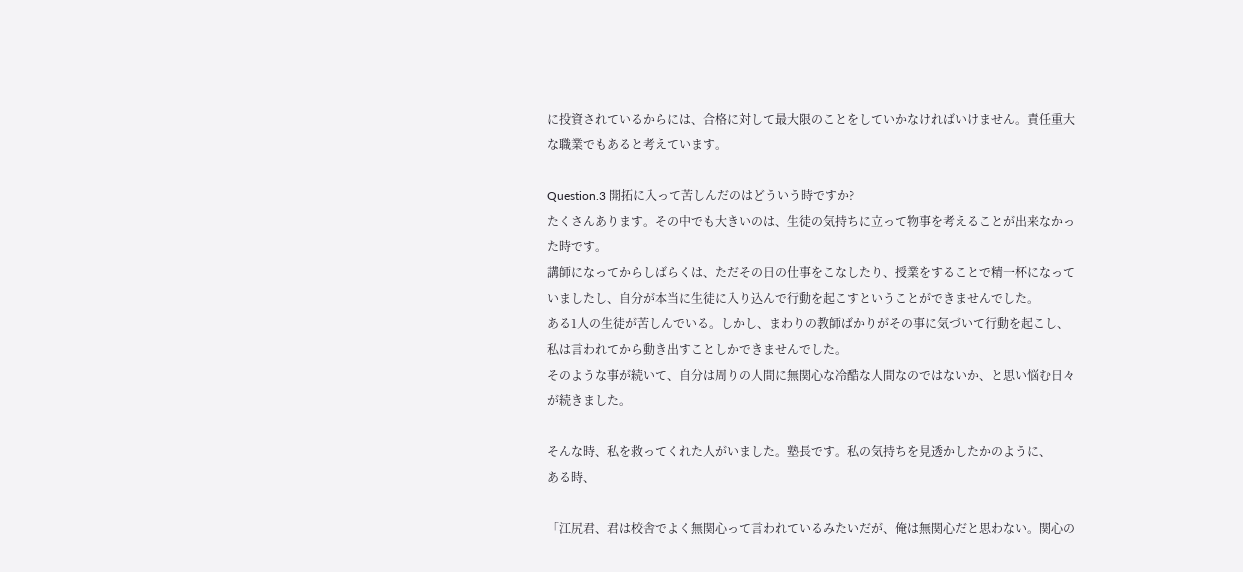に投資されているからには、合格に対して最大限のことをしていかなければいけません。責任重大な職業でもあると考えています。

Question.3 開拓に入って苦しんだのはどういう時ですか?
たくさんあります。その中でも大きいのは、生徒の気持ちに立って物事を考えることが出来なかった時です。
講師になってからしばらくは、ただその日の仕事をこなしたり、授業をすることで精一杯になっていましたし、自分が本当に生徒に入り込んで行動を起こすということができませんでした。
ある1人の生徒が苦しんでいる。しかし、まわりの教師ばかりがその事に気づいて行動を起こし、私は言われてから動き出すことしかできませんでした。
そのような事が続いて、自分は周りの人間に無関心な冷酷な人間なのではないか、と思い悩む日々が続きました。

そんな時、私を救ってくれた人がいました。塾長です。私の気持ちを見透かしたかのように、
ある時、

「江尻君、君は校舎でよく無関心って言われているみたいだが、俺は無関心だと思わない。関心の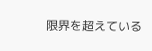限界を超えている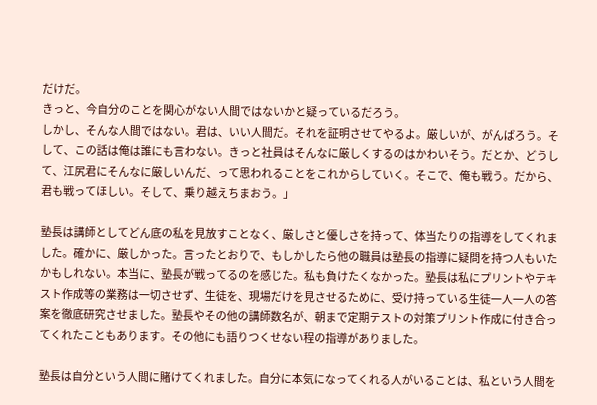だけだ。
きっと、今自分のことを関心がない人間ではないかと疑っているだろう。
しかし、そんな人間ではない。君は、いい人間だ。それを証明させてやるよ。厳しいが、がんばろう。そして、この話は俺は誰にも言わない。きっと社員はそんなに厳しくするのはかわいそう。だとか、どうして、江尻君にそんなに厳しいんだ、って思われることをこれからしていく。そこで、俺も戦う。だから、君も戦ってほしい。そして、乗り越えちまおう。」

塾長は講師としてどん底の私を見放すことなく、厳しさと優しさを持って、体当たりの指導をしてくれました。確かに、厳しかった。言ったとおりで、もしかしたら他の職員は塾長の指導に疑問を持つ人もいたかもしれない。本当に、塾長が戦ってるのを感じた。私も負けたくなかった。塾長は私にプリントやテキスト作成等の業務は一切させず、生徒を、現場だけを見させるために、受け持っている生徒一人一人の答案を徹底研究させました。塾長やその他の講師数名が、朝まで定期テストの対策プリント作成に付き合ってくれたこともあります。その他にも語りつくせない程の指導がありました。

塾長は自分という人間に賭けてくれました。自分に本気になってくれる人がいることは、私という人間を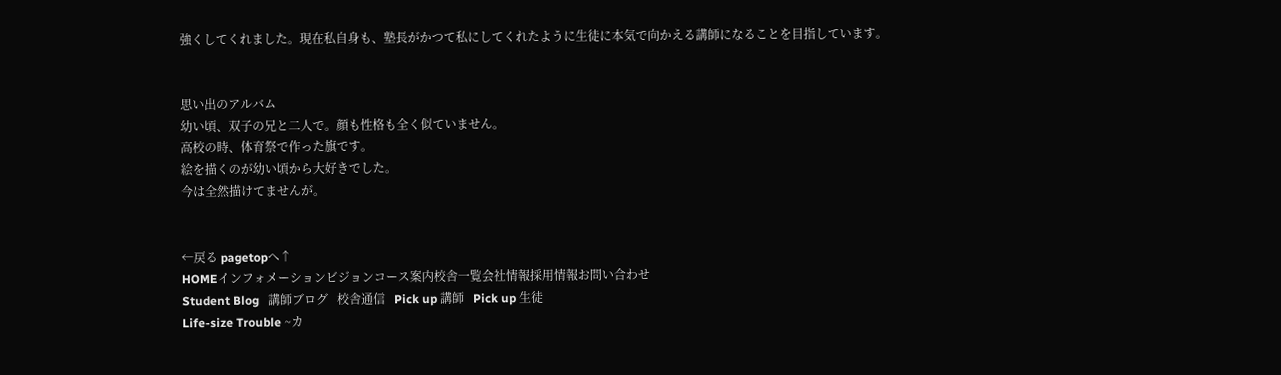強くしてくれました。現在私自身も、塾長がかつて私にしてくれたように生徒に本気で向かえる講師になることを目指しています。


思い出のアルバム
幼い頃、双子の兄と二人で。顔も性格も全く似ていません。
高校の時、体育祭で作った旗です。
絵を描くのが幼い頃から大好きでした。
今は全然描けてませんが。


←戻る pagetopへ↑
HOMEインフォメーションビジョンコース案内校舎一覧会社情報採用情報お問い合わせ
Student Blog   講師ブログ   校舎通信   Pick up 講師   Pick up 生徒
Life-size Trouble ~カ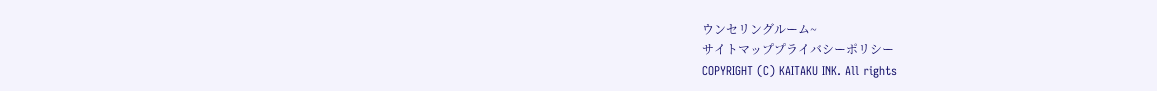ウンセリングルーム~
サイトマッププライバシーポリシー
COPYRIGHT (C) KAITAKU INK. All rights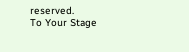reserved.
To Your Stage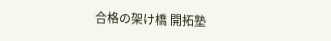合格の架け橋 開拓塾